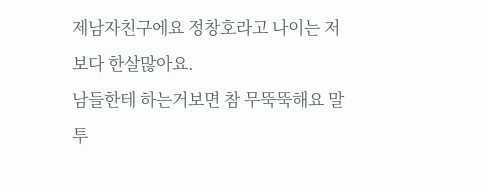제남자친구에요 정창호라고 나이는 저보다 한살많아요.
남들한테 하는거보면 참 무뚝뚝해요 말투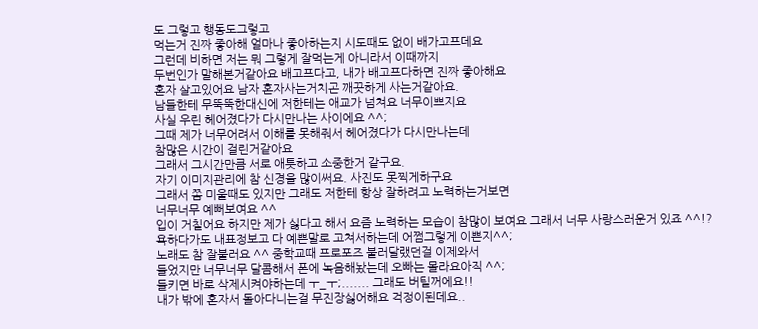도 그렇고 행동도그렇고
먹는거 진짜 좋아해 얼마나 좋아하는지 시도때도 없이 배가고프데요
그런데 비하면 저는 뭐 그렇게 잘먹는게 아니라서 이때까지
두번인가 말해본거같아요 배고프다고, 내가 배고프다하면 진짜 좋아해요
혼자 살고있어요 남자 혼자사는거치곤 깨끗하게 사는거같아요.
남들한테 무뚝뚝한대신에 저한테는 애교가 넘쳐요 너무이쁘지요
사실 우린 헤어졌다가 다시만나는 사이에요 ^^;
그때 제가 너무어려서 이해를 못해줘서 헤어졌다가 다시만나는데
참많은 시간이 걸린거같아요
그래서 그시간만큼 서로 애틋하고 소중한거 같구요.
자기 이미지관리에 참 신경을 많이써요. 사진도 못찍게하구요
그래서 쫌 미울때도 있지만 그래도 저한테 항상 잘하려고 노력하는거보면
너무너무 예뻐보여요 ^^
입이 거칠어요 하지만 제가 싫다고 해서 요즘 노력하는 모습이 참많이 보여요 그래서 너무 사랑스러운거 있죠 ^^!?
욕하다가도 내표정보고 다 예쁜말로 고쳐서하는데 어쩜그렇게 이쁜지^^;
노래도 참 잘불러요 ^^ 중학교때 프로포즈 불러달랬던걸 이제와서
들었지만 너무너무 달콤해서 폰에 녹음해놨는데 오빠는 몰라요아직 ^^;
들키면 바로 삭제시켜야하는데 ㅜ_ㅜ;....... 그래도 버틸꺼에요!!
내가 밖에 혼자서 돌아다니는걸 무진장싫어해요 걱정이된데요..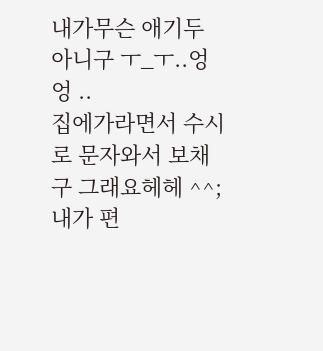내가무슨 애기두 아니구 ㅜ_ㅜ..엉엉 ..
집에가라면서 수시로 문자와서 보채구 그래요헤헤 ^^;
내가 편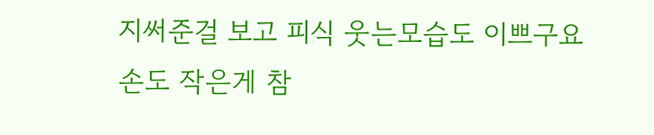지써준걸 보고 피식 웃는모습도 이쁘구요
손도 작은게 참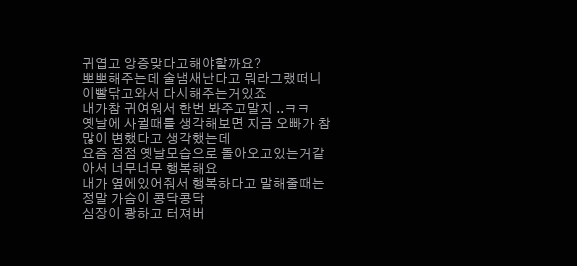귀엽고 앙증맞다고해야할까요?
뽀뽀해주는데 술냄새난다고 뭐라그랬떠니 이빨닦고와서 다시해주는거있죠
내가참 귀여워서 한번 봐주고말지 ..ㅋㅋ
옛날에 사귈때를 생각해보면 지금 오빠가 참많이 변했다고 생각했는데
요즘 점점 옛날모습으로 돌아오고있는거같아서 너무너무 행복해요
내가 옆에있어줘서 행복하다고 말해줄때는 정말 가슴이 콩닥콩닥
심장이 쾅하고 터져버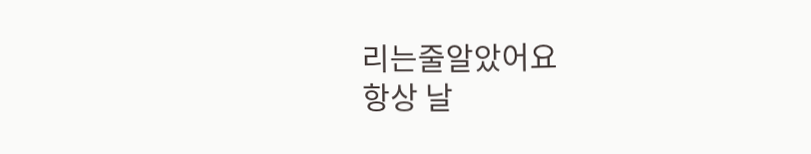리는줄알았어요
항상 날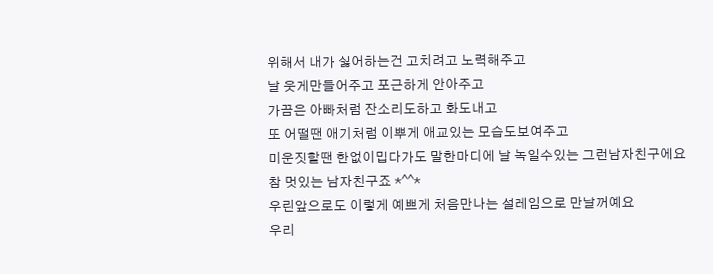위해서 내가 싫어하는건 고치려고 노력해주고
날 웃게만들어주고 포근하게 안아주고
가끔은 아빠처럼 잔소리도하고 화도내고
또 어떨땐 애기처럼 이뿌게 애교있는 모습도보여주고
미운짓할땐 한없이밉다가도 말한마디에 날 녹일수있는 그런남자친구에요
참 멋있는 남자친구죠 *^^*
우린앞으로도 이렇게 예쁘게 처음만나는 설레임으로 만날꺼예요
우리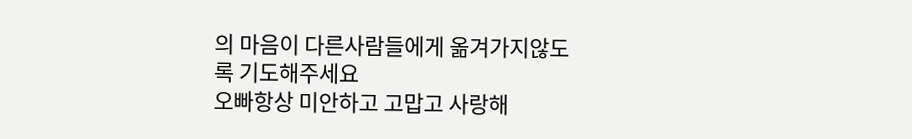의 마음이 다른사람들에게 옮겨가지않도록 기도해주세요
오빠항상 미안하고 고맙고 사랑해